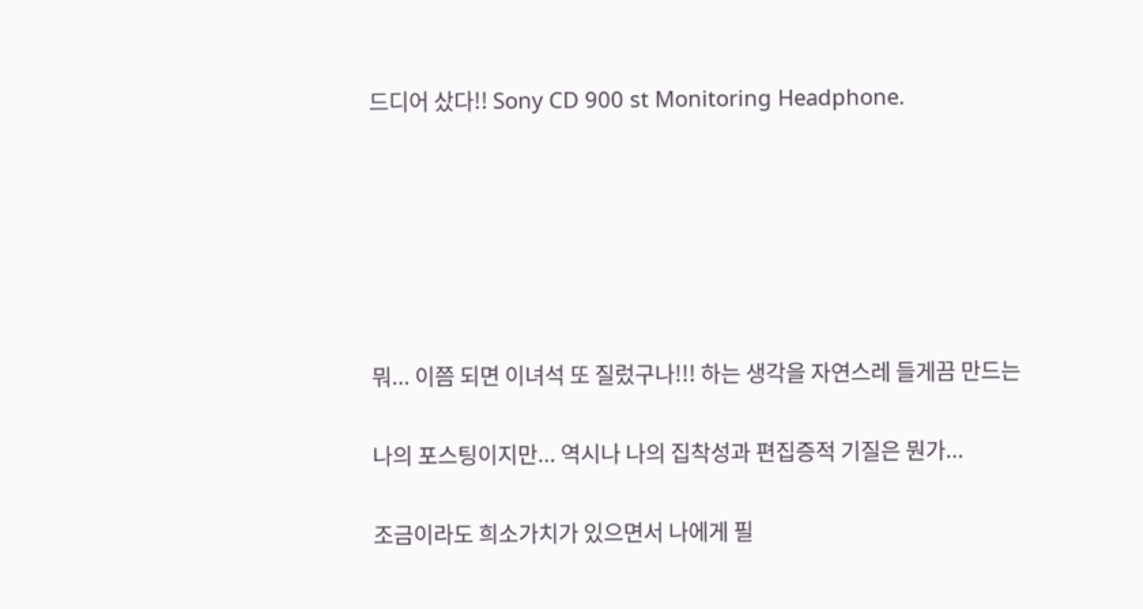드디어 샀다!! Sony CD 900 st Monitoring Headphone.






뭐... 이쯤 되면 이녀석 또 질렀구나!!! 하는 생각을 자연스레 들게끔 만드는

나의 포스팅이지만... 역시나 나의 집착성과 편집증적 기질은 뭔가...

조금이라도 희소가치가 있으면서 나에게 필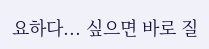요하다... 싶으면 바로 질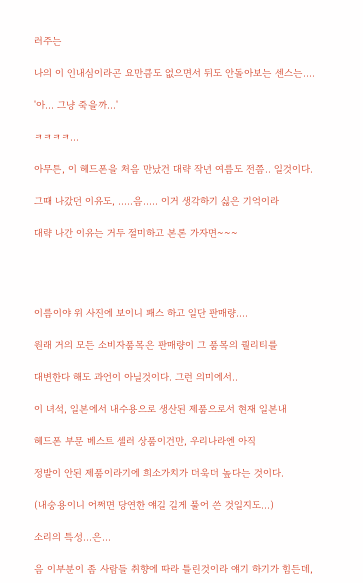러주는

나의 이 인내심이라곤 요만큼도 없으면서 뒤도 안돌아보는 센스는....

'아... 그냥 죽을까...'

ㅋㅋㅋㅋ...

아무튼, 이 헤드폰을 처음 만났건 대략 작년 여름도 전쯤.. 일것이다.

그때 나갔던 이유도, .....음..... 이거 생각하기 싫은 기억이라

대략 나간 이유는 거두 절미하고 본론 가자면~~~




이름이야 위 사진에 보이니 패스 하고 일단 판매량....

원래 거의 모든 소비자품목은 판매량이 그 품목의 퀄리티를

대변한다 해도 과언이 아닐것이다. 그런 의미에서..

이 녀석, 일본에서 내수용으로 생산된 제품으로서 현재 일본내

헤드폰 부문 베스트 셀러 상품이건만, 우리나라엔 아직

정발이 안된 제품이라기에 희소가치가 더욱더 높다는 것이다.

(내숭용이니 어쩌면 당연한 얘길 길게 풀어 쓴 것일지도...)

소리의 특성...은...

음 이부분이 좀 사람들 취향에 따라 틀린것이라 얘기 하기가 힘든데,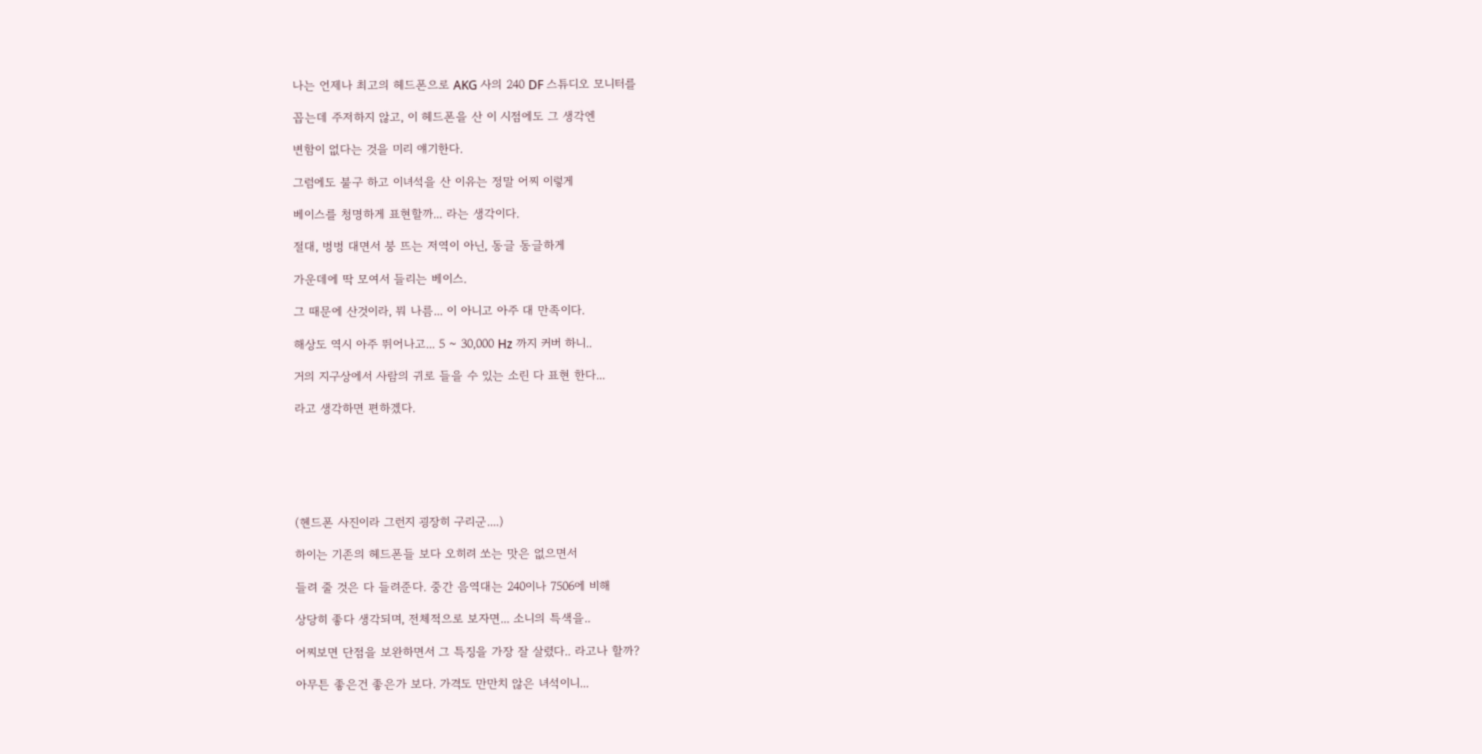나는 언제나 최고의 헤드폰으로 AKG 사의 240 DF 스튜디오 모니터를

꼽는데 주저하지 않고, 이 헤드폰을 산 이 시점에도 그 생각엔

변함이 없다는 것을 미리 얘기한다.

그럼에도 불구 하고 이녀석을 산 이유는 정말 어찌 이렇게

베이스를 청명하게 표현할까... 라는 생각이다.

절대, 벙벙 대면서 붕 뜨는 저역이 아닌, 동글 동글하게

가운데에 딱 모여서 들리는 베이스.

그 때문에 산것이라, 뭐 나름... 이 아니고 아주 대 만족이다.

해상도 역시 아주 뛰어나고... 5 ~ 30,000 Hz 까지 커버 하니..

거의 지구상에서 사람의 귀로 들을 수 있는 소린 다 표현 한다...

라고 생각하면 편하겠다.






(헨드폰 사진이라 그런지 굉장히 구리군....)

하이는 기존의 헤드폰들 보다 오히려 쏘는 맛은 없으면서

들려 줄 것은 다 들려준다. 중간 음역대는 240이나 7506에 비해

상당히 좋다 생각되며, 전체적으로 보자면... 소니의 특색을..

어찌보면 단점을 보완하면서 그 특징을 가장 잘 살렸다.. 라고나 할까?

아무튼 좋은건 좋은가 보다. 가격도 만만치 않은 녀석이니...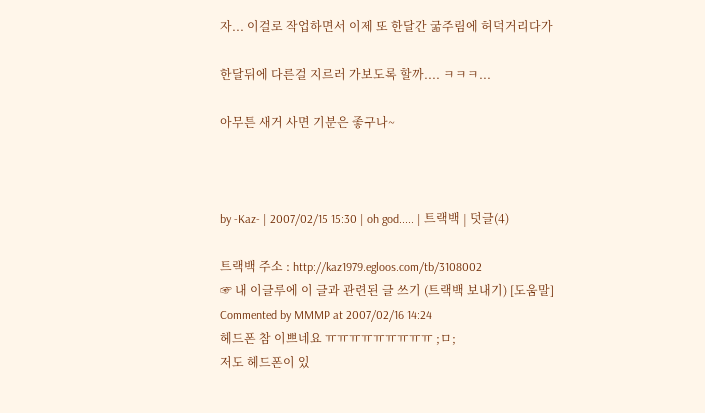자... 이걸로 작업하면서 이제 또 한달간 굶주림에 허덕거리다가

한달뒤에 다른걸 지르러 가보도록 할까.... ㅋㅋㅋ...

아무튼 새거 사면 기분은 좋구나~



by -Kaz- | 2007/02/15 15:30 | oh god..... | 트랙백 | 덧글(4)

트랙백 주소 : http://kaz1979.egloos.com/tb/3108002
☞ 내 이글루에 이 글과 관련된 글 쓰기 (트랙백 보내기) [도움말]
Commented by MMMP at 2007/02/16 14:24
헤드폰 참 이쁘네요 ㅠㅠㅠㅠㅠㅠㅠㅠㅠ ;ㅁ;
저도 헤드폰이 있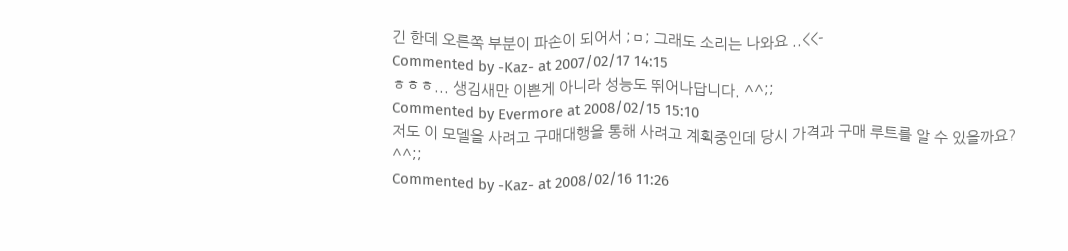긴 한데 오른쪽 부분이 파손이 되어서 ;ㅁ; 그래도 소리는 나와요 ..<<-
Commented by -Kaz- at 2007/02/17 14:15
ㅎㅎㅎ... 생김새만 이쁜게 아니라 성능도 뛰어나답니다. ^^;;
Commented by Evermore at 2008/02/15 15:10
저도 이 모델을 사려고 구매대행을 통해 사려고 계획중인데 당시 가격과 구매 루트를 알 수 있을까요? ^^;;
Commented by -Kaz- at 2008/02/16 11:26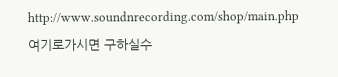http://www.soundnrecording.com/shop/main.php
여기로가시면 구하실수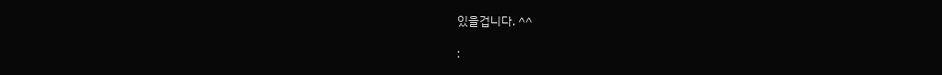있을겁니다. ^^

: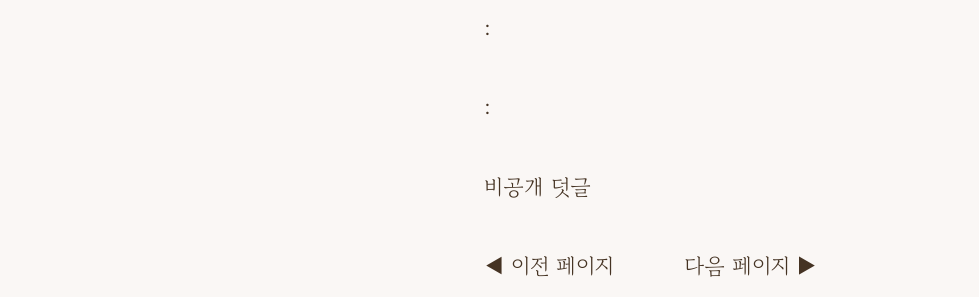:

:

비공개 덧글

◀ 이전 페이지          다음 페이지 ▶